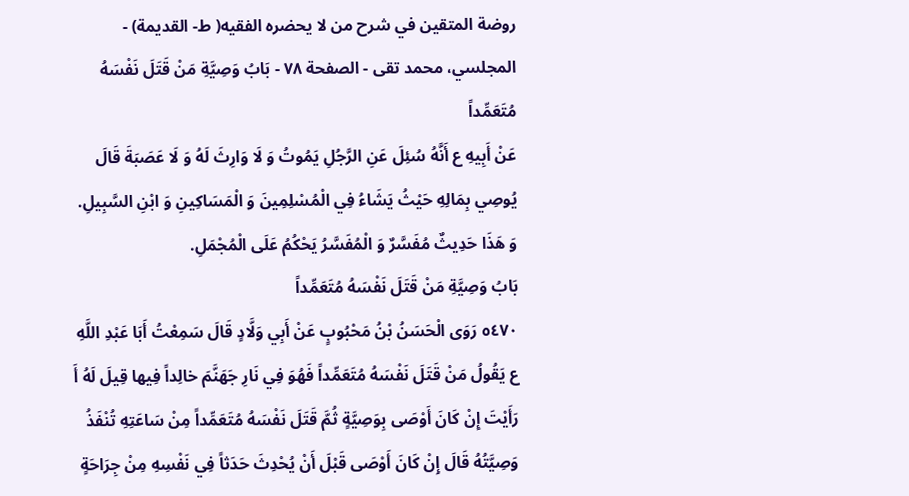روضة المتقين في شرح من لا يحضره الفقيه( ط- القديمة) - المجلسي، محمد تقى - الصفحة ٧٨ - بَابُ وَصِيَّةِ مَنْ قَتَلَ نَفْسَهُ مُتَعَمِّداً
عَنْ أَبِيهِ ع أَنَّهُ سُئِلَ عَنِ الرَّجُلِ يَمُوتُ وَ لَا وَارِثَ لَهُ وَ لَا عَصَبَةَ قَالَ يُوصِي بِمَالِهِ حَيْثُ يَشَاءُ فِي الْمُسْلِمِينَ وَ الْمَسَاكِينِ وَ ابْنِ السَّبِيلِ.
وَ هَذَا حَدِيثٌ مُفَسَّرٌ وَ الْمُفَسَّرُ يَحْكُمُ عَلَى الْمُجْمَلِ.
بَابُ وَصِيَّةِ مَنْ قَتَلَ نَفْسَهُ مُتَعَمِّداً
٥٤٧٠ رَوَى الْحَسَنُ بْنُ مَحْبُوبٍ عَنْ أَبِي وَلَّادٍ قَالَ سَمِعْتُ أَبَا عَبْدِ اللَّهِ ع يَقُولُ مَنْ قَتَلَ نَفْسَهُ مُتَعَمِّداً فَهُوَ فِي نَارِ جَهَنَّمَ خالِداً فِيها قِيلَ لَهُ أَ رَأَيْتَ إِنْ كَانَ أَوْصَى بِوَصِيَّةٍ ثُمَّ قَتَلَ نَفْسَهُ مُتَعَمِّداً مِنْ سَاعَتِهِ تُنْفَذُ وَصِيَّتُهُ قَالَ إِنْ كَانَ أَوْصَى قَبْلَ أَنْ يُحْدِثَ حَدَثاً فِي نَفْسِهِ مِنْ جِرَاحَةٍ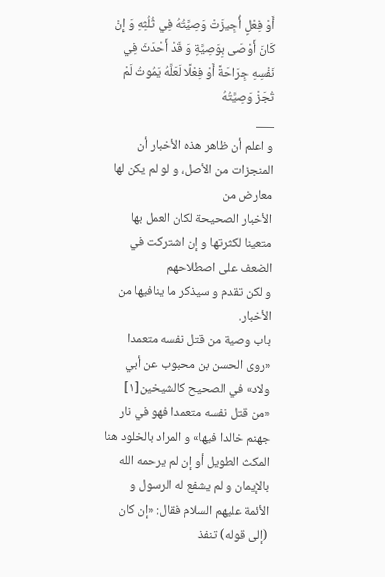أَوْ فِعْلٍ أُجِيزَتْ وَصِيَّتُهُ فِي ثُلُثِهِ وَ إِنْ كَانَ أَوْصَى بِوَصِيَّةٍ وَ قَدْ أَحْدَثَ فِي نَفْسِهِ جِرَاحَةً أَوْ فِعْلًا لَعَلَّهُ يَمُوتُ لَمْ تُجَزْ وَصِيَّتُهُ
___
و اعلم أن ظاهر هذه الأخبار أن المنجزات من الأصل، و لو لم يكن لها معارض من
الأخبار الصحيحة لكان العمل بها متعينا لكثرتها و إن اشتركت في الضعف على اصطلاحهم
و لكن تقدم و سيذكر ما ينافيها من الأخبار.
باب وصية من قتل نفسه متعمدا «روى الحسن بن محبوب عن أبي ولاد» في الصحيح كالشيخين[١] «من قتل نفسه متعمدا فهو في نار جهنم خالدا فيها» و المراد بالخلود هنا المكث الطويل أو إن لم يرحمه الله بالإيمان و لم يشفع له الرسول و الأئمة عليهم السلام فقال: «إن كان (إلى قوله) تنفذ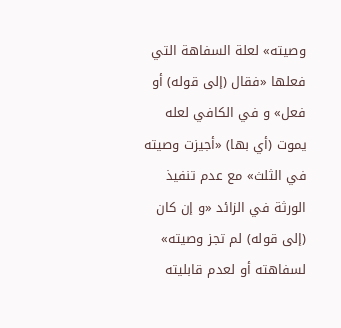وصيته» لعلة السفاهة التي فعلها «فقال (إلى قوله) أو فعل» و في الكافي لعله يموت (أي بها) «أجيزت وصيته في الثلث» مع عدم تنفيذ الورثة في الزائد «و إن كان (إلى قوله) لم تجز وصيته» لسفاهته أو لعدم قابليته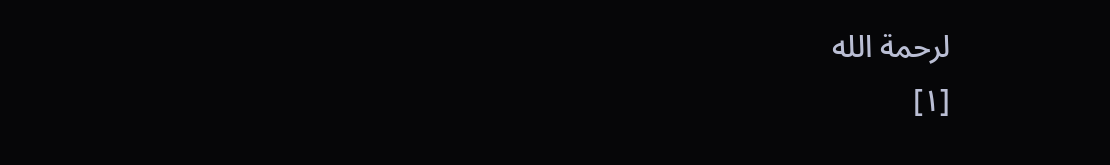لرحمة الله
[١]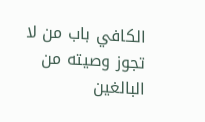الكافي باب من لا تجوز وصيته من البالغين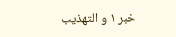خبر ١ و التهذيب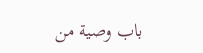باب وصية من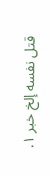قتل نفسه إلخ خبر ١.